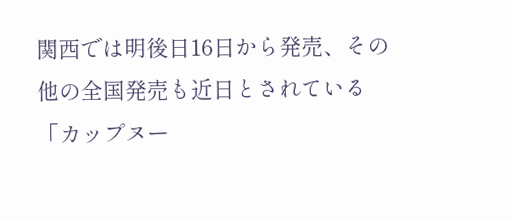関西では明後日16日から発売、その他の全国発売も近日とされている「カップヌー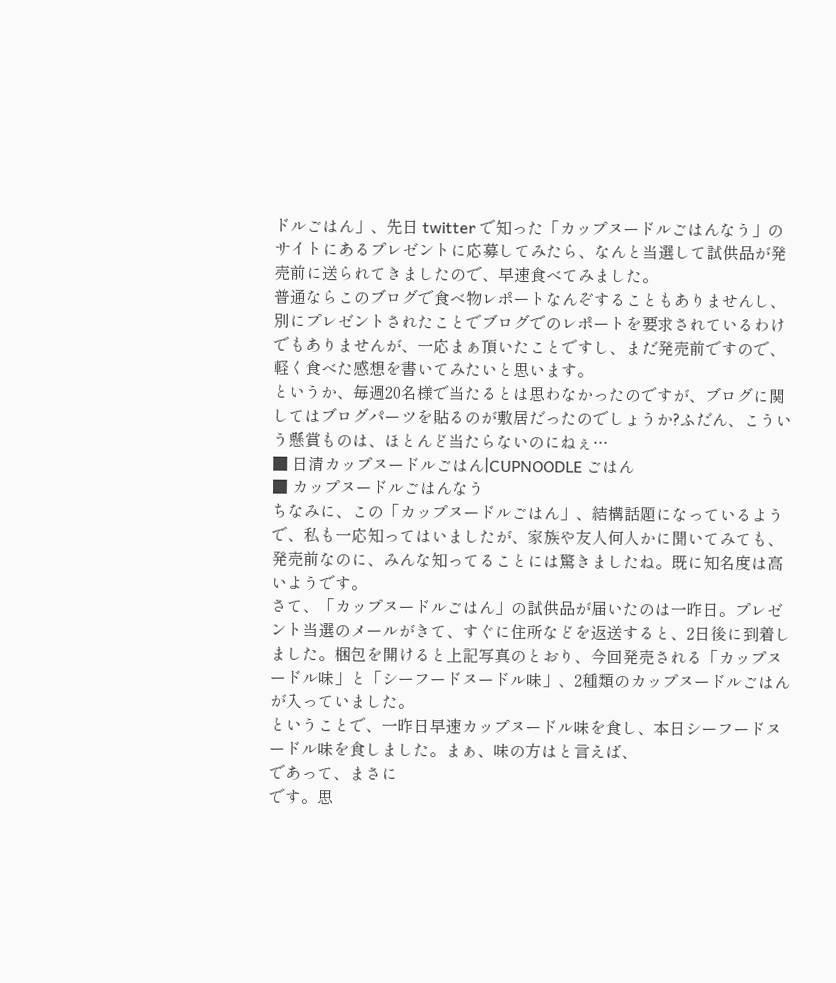ドルごはん」、先日 twitter で知った「カップヌードルごはんなう」のサイトにあるプレゼントに応募してみたら、なんと当選して試供品が発売前に送られてきましたので、早速食べてみました。
普通ならこのブログで食べ物レポートなんぞすることもありませんし、別にプレゼントされたことでブログでのレポートを要求されているわけでもありませんが、一応まぁ頂いたことですし、まだ発売前ですので、軽く食べた感想を書いてみたいと思います。
というか、毎週20名様で当たるとは思わなかったのですが、ブログに関してはブログパーツを貼るのが敷居だったのでしょうか?ふだん、こういう懸賞ものは、ほとんど当たらないのにねぇ…
■ 日清カップヌードルごはん|CUPNOODLE ごはん
■ カップヌードルごはんなう
ちなみに、この「カップヌードルごはん」、結構話題になっているようで、私も一応知ってはいましたが、家族や友人何人かに聞いてみても、発売前なのに、みんな知ってることには驚きましたね。既に知名度は高いようです。
さて、「カップヌードルごはん」の試供品が届いたのは一昨日。プレゼント当選のメールがきて、すぐに住所などを返送すると、2日後に到着しました。梱包を開けると上記写真のとおり、今回発売される「カップヌードル味」と「シーフードヌードル味」、2種類のカップヌードルごはんが入っていました。
ということで、一昨日早速カップヌードル味を食し、本日シーフードヌードル味を食しました。まぁ、味の方はと言えば、
であって、まさに
です。思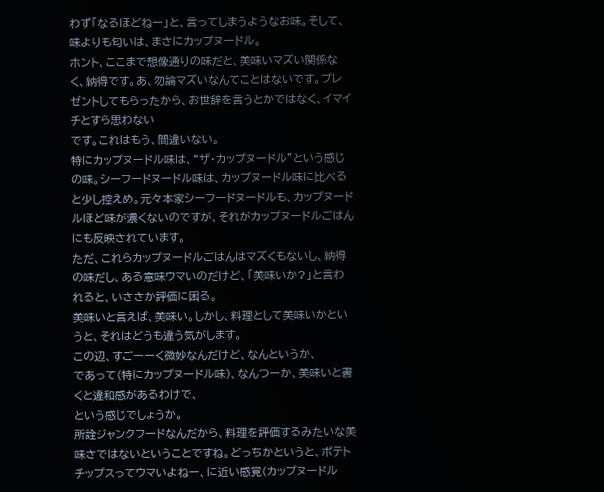わず「なるほどねー」と、言ってしまうようなお味。そして、味よりも匂いは、まさにカップヌードル。
ホント、ここまで想像通りの味だと、美味いマズい関係なく、納得です。あ、勿論マズいなんてことはないです。プレゼントしてもらったから、お世辞を言うとかではなく、イマイチとすら思わない
です。これはもう、間違いない。
特にカップヌードル味は、“ザ・カップヌードル”という感じの味。シーフードヌードル味は、カップヌードル味に比べると少し控えめ。元々本家シーフードヌードルも、カップヌードルほど味が濃くないのですが、それがカップヌードルごはんにも反映されています。
ただ、これらカップヌードルごはんはマズくもないし、納得の味だし、ある意味ウマいのだけど、「美味いか?」と言われると、いささか評価に困る。
美味いと言えば、美味い。しかし、料理として美味いかというと、それはどうも違う気がします。
この辺、すごーーく微妙なんだけど、なんというか、
であって(特にカップヌードル味)、なんつーか、美味いと書くと違和感があるわけで、
という感じでしょうか。
所詮ジャンクフードなんだから、料理を評価するみたいな美味さではないということですね。どっちかというと、ポテトチップスってウマいよねー、に近い感覚(カップヌードル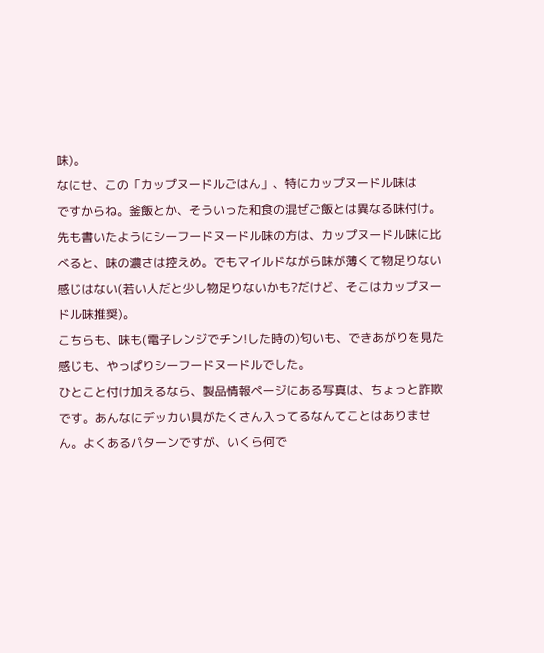味)。
なにせ、この「カップヌードルごはん」、特にカップヌードル味は
ですからね。釜飯とか、そういった和食の混ぜご飯とは異なる味付け。
先も書いたようにシーフードヌードル味の方は、カップヌードル味に比べると、味の濃さは控えめ。でもマイルドながら味が薄くて物足りない感じはない(若い人だと少し物足りないかも?だけど、そこはカップヌードル味推奨)。
こちらも、味も(電子レンジでチン!した時の)匂いも、できあがりを見た感じも、やっぱりシーフードヌードルでした。
ひとこと付け加えるなら、製品情報ページにある写真は、ちょっと詐欺です。あんなにデッカい具がたくさん入ってるなんてことはありません。よくあるパターンですが、いくら何で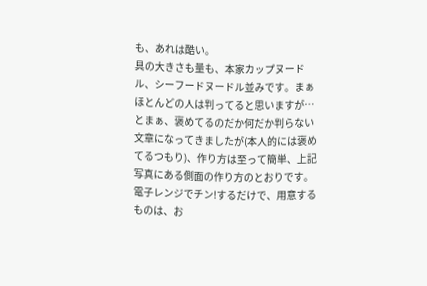も、あれは酷い。
具の大きさも量も、本家カップヌードル、シーフードヌードル並みです。まぁほとんどの人は判ってると思いますが…
とまぁ、褒めてるのだか何だか判らない文章になってきましたが(本人的には褒めてるつもり)、作り方は至って簡単、上記写真にある側面の作り方のとおりです。
電子レンジでチン!するだけで、用意するものは、お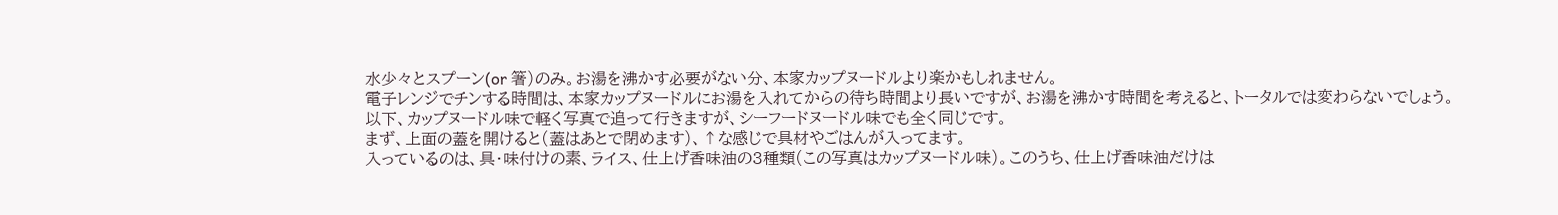水少々とスプーン(or 箸)のみ。お湯を沸かす必要がない分、本家カップヌードルより楽かもしれません。
電子レンジでチンする時間は、本家カップヌードルにお湯を入れてからの待ち時間より長いですが、お湯を沸かす時間を考えると、トータルでは変わらないでしょう。
以下、カップヌードル味で軽く写真で追って行きますが、シーフードヌードル味でも全く同じです。
まず、上面の蓋を開けると(蓋はあとで閉めます)、↑な感じで具材やごはんが入ってます。
入っているのは、具・味付けの素、ライス、仕上げ香味油の3種類(この写真はカップヌードル味)。このうち、仕上げ香味油だけは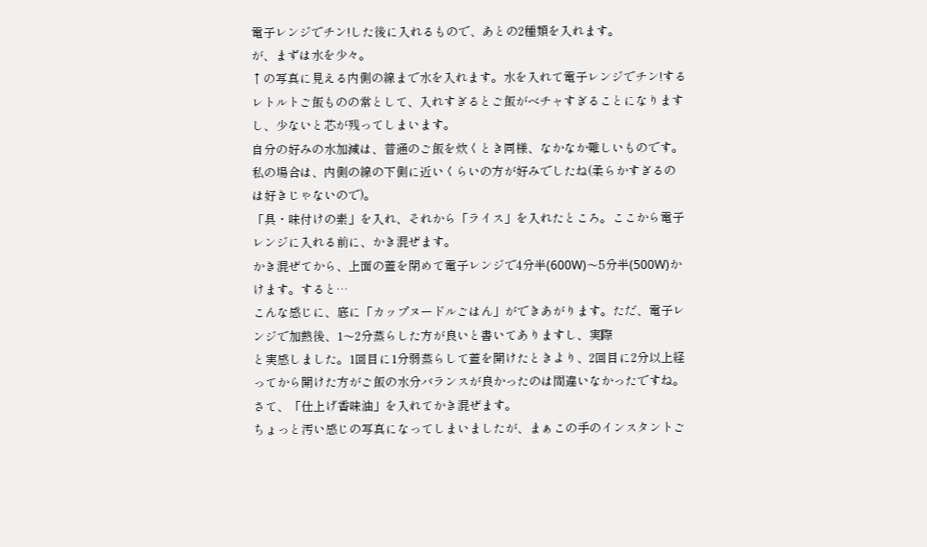電子レンジでチン!した後に入れるもので、あとの2種類を入れます。
が、まずは水を少々。
↑の写真に見える内側の線まで水を入れます。水を入れて電子レンジでチン!するレトルトご飯ものの常として、入れすぎるとご飯がベチャすぎることになりますし、少ないと芯が残ってしまいます。
自分の好みの水加減は、普通のご飯を炊くとき同様、なかなか難しいものです。私の場合は、内側の線の下側に近いくらいの方が好みでしたね(柔らかすぎるのは好きじゃないので)。
「具・味付けの素」を入れ、それから「ライス」を入れたところ。ここから電子レンジに入れる前に、かき混ぜます。
かき混ぜてから、上面の蓋を閉めて電子レンジで4分半(600W)〜5分半(500W)かけます。すると…
こんな感じに、底に「カップヌードルごはん」ができあがります。ただ、電子レンジで加熱後、1〜2分蒸らした方が良いと書いてありますし、実際
と実感しました。1回目に1分弱蒸らして蓋を開けたときより、2回目に2分以上経ってから開けた方がご飯の水分バランスが良かったのは間違いなかったですね。
さて、「仕上げ香味油」を入れてかき混ぜます。
ちょっと汚い感じの写真になってしまいましたが、まぁこの手のインスタントご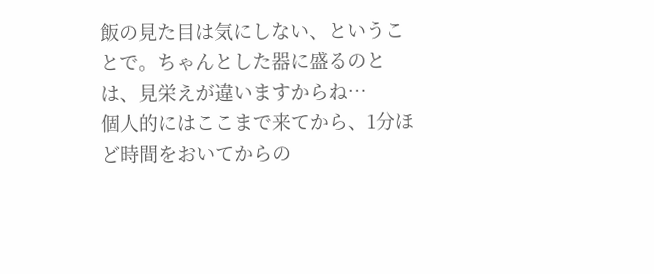飯の見た目は気にしない、ということで。ちゃんとした器に盛るのとは、見栄えが違いますからね…
個人的にはここまで来てから、1分ほど時間をおいてからの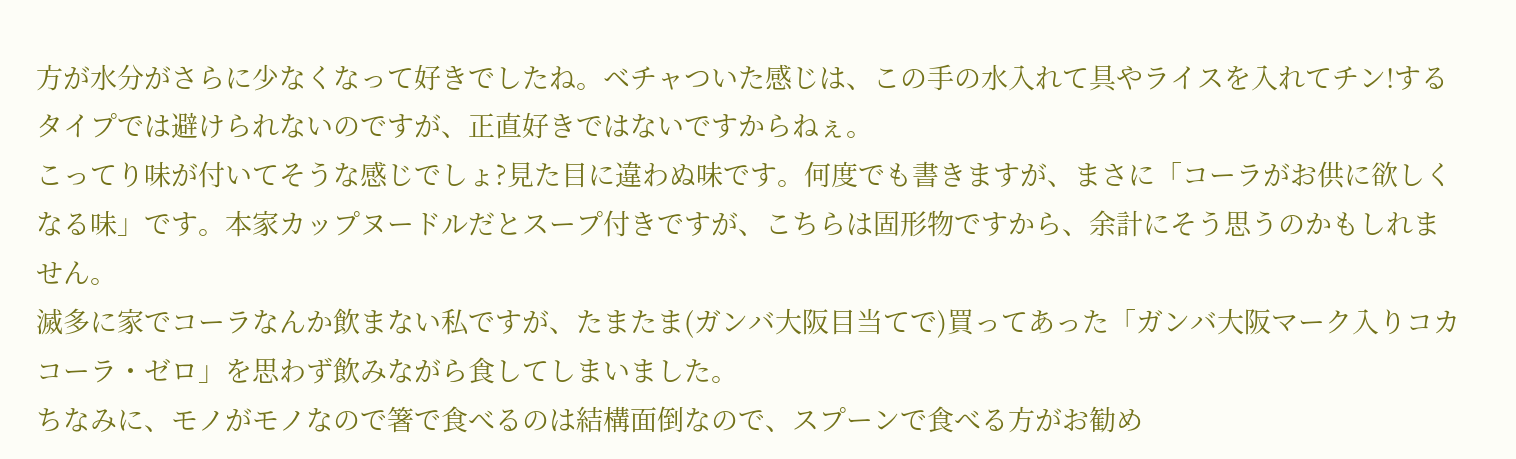方が水分がさらに少なくなって好きでしたね。ベチャついた感じは、この手の水入れて具やライスを入れてチン!するタイプでは避けられないのですが、正直好きではないですからねぇ。
こってり味が付いてそうな感じでしょ?見た目に違わぬ味です。何度でも書きますが、まさに「コーラがお供に欲しくなる味」です。本家カップヌードルだとスープ付きですが、こちらは固形物ですから、余計にそう思うのかもしれません。
滅多に家でコーラなんか飲まない私ですが、たまたま(ガンバ大阪目当てで)買ってあった「ガンバ大阪マーク入りコカコーラ・ゼロ」を思わず飲みながら食してしまいました。
ちなみに、モノがモノなので箸で食べるのは結構面倒なので、スプーンで食べる方がお勧め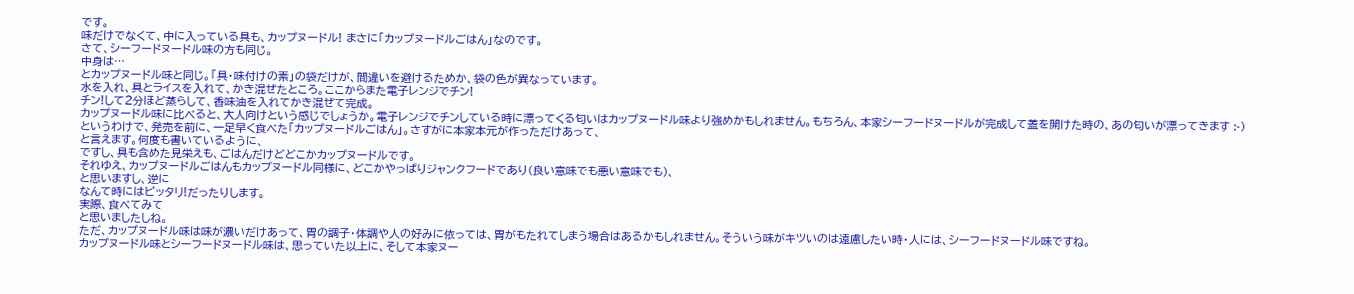です。
味だけでなくて、中に入っている具も、カップヌードル! まさに「カップヌードルごはん」なのです。
さて、シーフードヌードル味の方も同じ。
中身は…
とカップヌードル味と同じ。「具・味付けの素」の袋だけが、間違いを避けるためか、袋の色が異なっています。
水を入れ、具とライスを入れて、かき混ぜたところ。ここからまた電子レンジでチン!
チン!して2分ほど蒸らして、香味油を入れてかき混ぜて完成。
カップヌードル味に比べると、大人向けという感じでしょうか。電子レンジでチンしている時に漂ってくる匂いはカップヌードル味より強めかもしれません。もちろん、本家シーフードヌードルが完成して蓋を開けた時の、あの匂いが漂ってきます :-)
というわけで、発売を前に、一足早く食べた「カップヌードルごはん」。さすがに本家本元が作っただけあって、
と言えます。何度も書いているように、
ですし、具も含めた見栄えも、ごはんだけどどこかカップヌードルです。
それゆえ、カップヌードルごはんもカップヌードル同様に、どこかやっぱりジャンクフードであり(良い意味でも悪い意味でも)、
と思いますし、逆に
なんて時にはピッタリ!だったりします。
実際、食べてみて
と思いましたしね。
ただ、カップヌードル味は味が濃いだけあって、胃の調子・体調や人の好みに依っては、胃がもたれてしまう場合はあるかもしれません。そういう味がキツいのは遠慮したい時・人には、シーフードヌードル味ですね。
カップヌードル味とシーフードヌードル味は、思っていた以上に、そして本家ヌー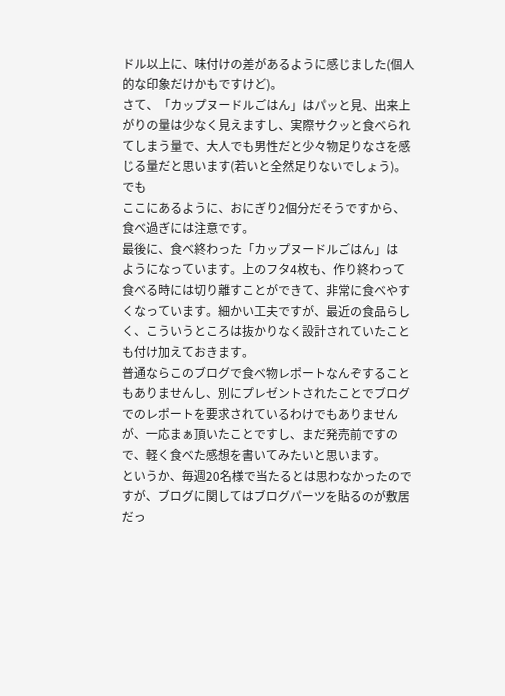ドル以上に、味付けの差があるように感じました(個人的な印象だけかもですけど)。
さて、「カップヌードルごはん」はパッと見、出来上がりの量は少なく見えますし、実際サクッと食べられてしまう量で、大人でも男性だと少々物足りなさを感じる量だと思います(若いと全然足りないでしょう)。でも
ここにあるように、おにぎり2個分だそうですから、食べ過ぎには注意です。
最後に、食べ終わった「カップヌードルごはん」は
ようになっています。上のフタ4枚も、作り終わって食べる時には切り離すことができて、非常に食べやすくなっています。細かい工夫ですが、最近の食品らしく、こういうところは抜かりなく設計されていたことも付け加えておきます。
普通ならこのブログで食べ物レポートなんぞすることもありませんし、別にプレゼントされたことでブログでのレポートを要求されているわけでもありませんが、一応まぁ頂いたことですし、まだ発売前ですので、軽く食べた感想を書いてみたいと思います。
というか、毎週20名様で当たるとは思わなかったのですが、ブログに関してはブログパーツを貼るのが敷居だっ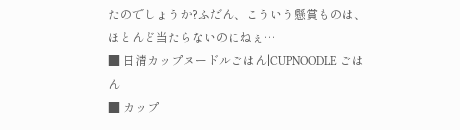たのでしょうか?ふだん、こういう懸賞ものは、ほとんど当たらないのにねぇ…
■ 日清カップヌードルごはん|CUPNOODLE ごはん
■ カップ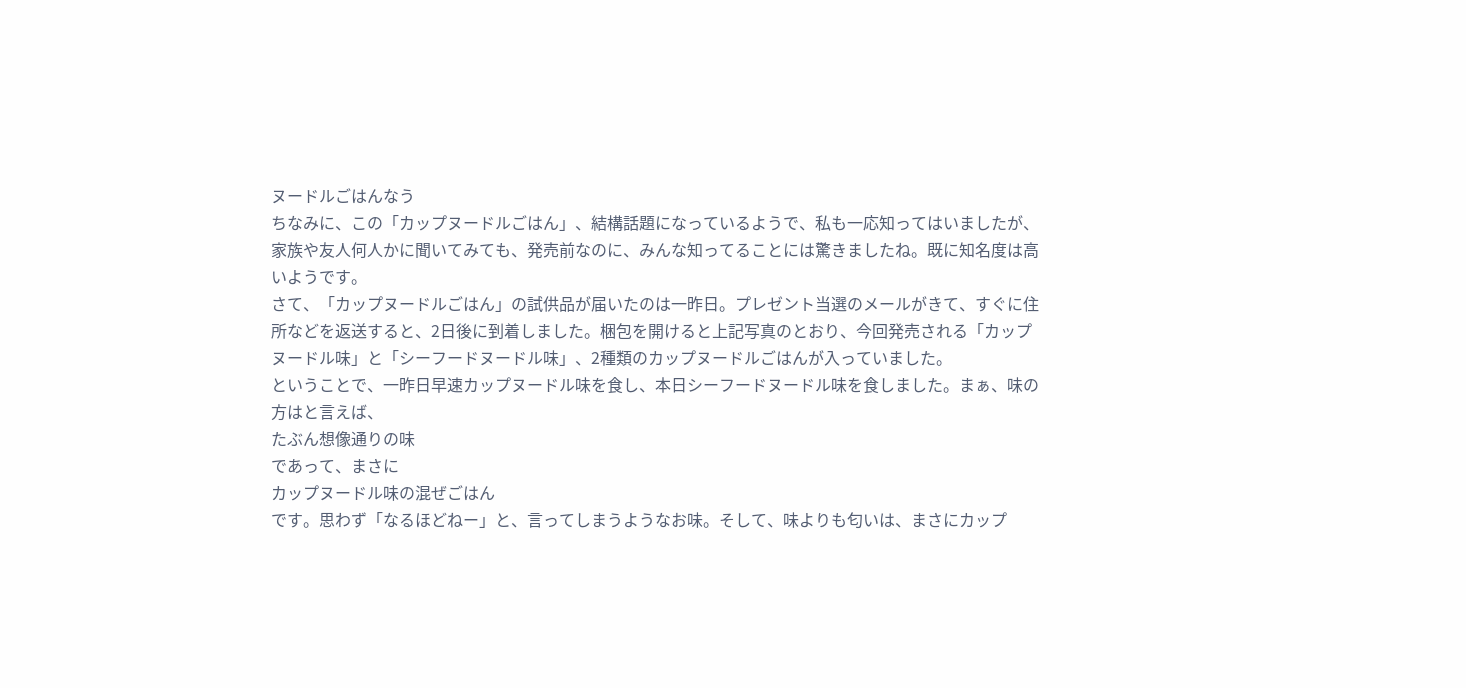ヌードルごはんなう
ちなみに、この「カップヌードルごはん」、結構話題になっているようで、私も一応知ってはいましたが、家族や友人何人かに聞いてみても、発売前なのに、みんな知ってることには驚きましたね。既に知名度は高いようです。
さて、「カップヌードルごはん」の試供品が届いたのは一昨日。プレゼント当選のメールがきて、すぐに住所などを返送すると、2日後に到着しました。梱包を開けると上記写真のとおり、今回発売される「カップヌードル味」と「シーフードヌードル味」、2種類のカップヌードルごはんが入っていました。
ということで、一昨日早速カップヌードル味を食し、本日シーフードヌードル味を食しました。まぁ、味の方はと言えば、
たぶん想像通りの味
であって、まさに
カップヌードル味の混ぜごはん
です。思わず「なるほどねー」と、言ってしまうようなお味。そして、味よりも匂いは、まさにカップ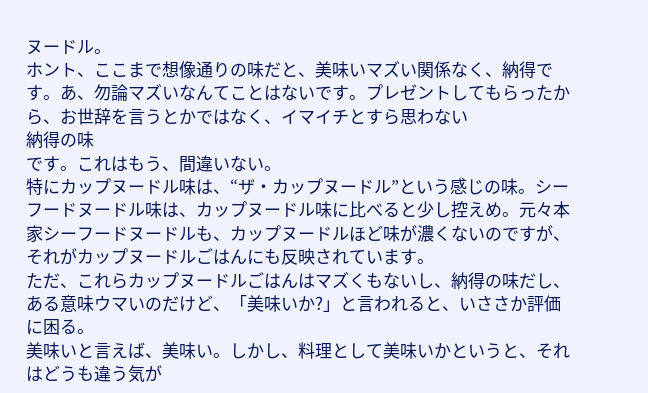ヌードル。
ホント、ここまで想像通りの味だと、美味いマズい関係なく、納得です。あ、勿論マズいなんてことはないです。プレゼントしてもらったから、お世辞を言うとかではなく、イマイチとすら思わない
納得の味
です。これはもう、間違いない。
特にカップヌードル味は、“ザ・カップヌードル”という感じの味。シーフードヌードル味は、カップヌードル味に比べると少し控えめ。元々本家シーフードヌードルも、カップヌードルほど味が濃くないのですが、それがカップヌードルごはんにも反映されています。
ただ、これらカップヌードルごはんはマズくもないし、納得の味だし、ある意味ウマいのだけど、「美味いか?」と言われると、いささか評価に困る。
美味いと言えば、美味い。しかし、料理として美味いかというと、それはどうも違う気が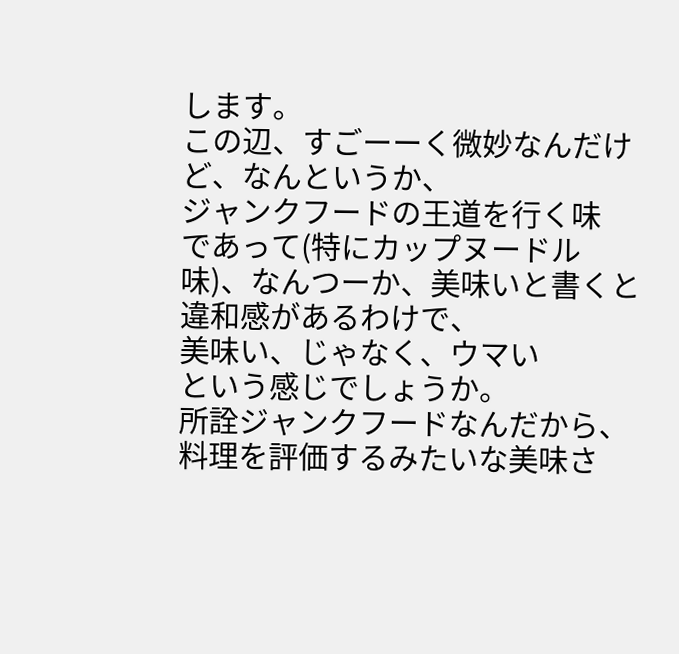します。
この辺、すごーーく微妙なんだけど、なんというか、
ジャンクフードの王道を行く味
であって(特にカップヌードル味)、なんつーか、美味いと書くと違和感があるわけで、
美味い、じゃなく、ウマい
という感じでしょうか。
所詮ジャンクフードなんだから、料理を評価するみたいな美味さ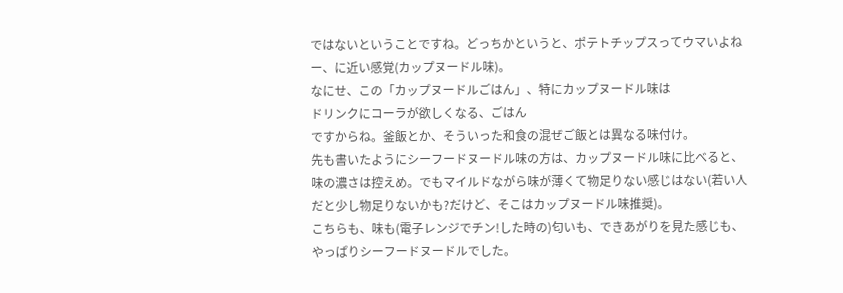ではないということですね。どっちかというと、ポテトチップスってウマいよねー、に近い感覚(カップヌードル味)。
なにせ、この「カップヌードルごはん」、特にカップヌードル味は
ドリンクにコーラが欲しくなる、ごはん
ですからね。釜飯とか、そういった和食の混ぜご飯とは異なる味付け。
先も書いたようにシーフードヌードル味の方は、カップヌードル味に比べると、味の濃さは控えめ。でもマイルドながら味が薄くて物足りない感じはない(若い人だと少し物足りないかも?だけど、そこはカップヌードル味推奨)。
こちらも、味も(電子レンジでチン!した時の)匂いも、できあがりを見た感じも、やっぱりシーフードヌードルでした。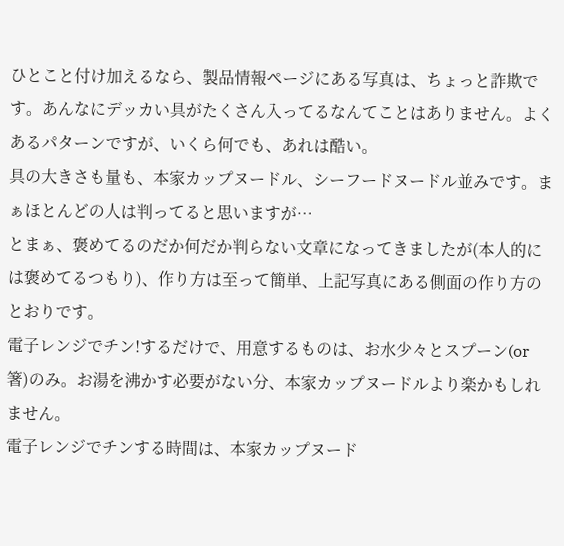ひとこと付け加えるなら、製品情報ページにある写真は、ちょっと詐欺です。あんなにデッカい具がたくさん入ってるなんてことはありません。よくあるパターンですが、いくら何でも、あれは酷い。
具の大きさも量も、本家カップヌードル、シーフードヌードル並みです。まぁほとんどの人は判ってると思いますが…
とまぁ、褒めてるのだか何だか判らない文章になってきましたが(本人的には褒めてるつもり)、作り方は至って簡単、上記写真にある側面の作り方のとおりです。
電子レンジでチン!するだけで、用意するものは、お水少々とスプーン(or 箸)のみ。お湯を沸かす必要がない分、本家カップヌードルより楽かもしれません。
電子レンジでチンする時間は、本家カップヌード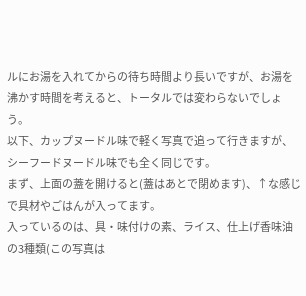ルにお湯を入れてからの待ち時間より長いですが、お湯を沸かす時間を考えると、トータルでは変わらないでしょう。
以下、カップヌードル味で軽く写真で追って行きますが、シーフードヌードル味でも全く同じです。
まず、上面の蓋を開けると(蓋はあとで閉めます)、↑な感じで具材やごはんが入ってます。
入っているのは、具・味付けの素、ライス、仕上げ香味油の3種類(この写真は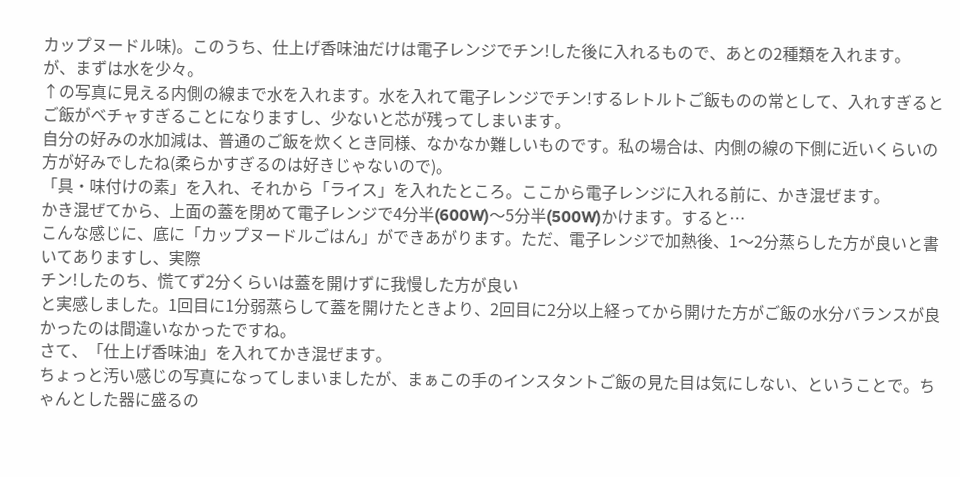カップヌードル味)。このうち、仕上げ香味油だけは電子レンジでチン!した後に入れるもので、あとの2種類を入れます。
が、まずは水を少々。
↑の写真に見える内側の線まで水を入れます。水を入れて電子レンジでチン!するレトルトご飯ものの常として、入れすぎるとご飯がベチャすぎることになりますし、少ないと芯が残ってしまいます。
自分の好みの水加減は、普通のご飯を炊くとき同様、なかなか難しいものです。私の場合は、内側の線の下側に近いくらいの方が好みでしたね(柔らかすぎるのは好きじゃないので)。
「具・味付けの素」を入れ、それから「ライス」を入れたところ。ここから電子レンジに入れる前に、かき混ぜます。
かき混ぜてから、上面の蓋を閉めて電子レンジで4分半(600W)〜5分半(500W)かけます。すると…
こんな感じに、底に「カップヌードルごはん」ができあがります。ただ、電子レンジで加熱後、1〜2分蒸らした方が良いと書いてありますし、実際
チン!したのち、慌てず2分くらいは蓋を開けずに我慢した方が良い
と実感しました。1回目に1分弱蒸らして蓋を開けたときより、2回目に2分以上経ってから開けた方がご飯の水分バランスが良かったのは間違いなかったですね。
さて、「仕上げ香味油」を入れてかき混ぜます。
ちょっと汚い感じの写真になってしまいましたが、まぁこの手のインスタントご飯の見た目は気にしない、ということで。ちゃんとした器に盛るの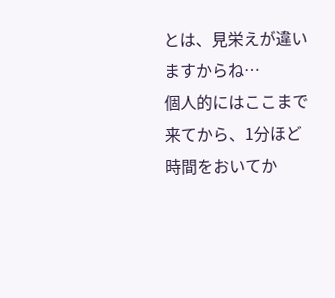とは、見栄えが違いますからね…
個人的にはここまで来てから、1分ほど時間をおいてか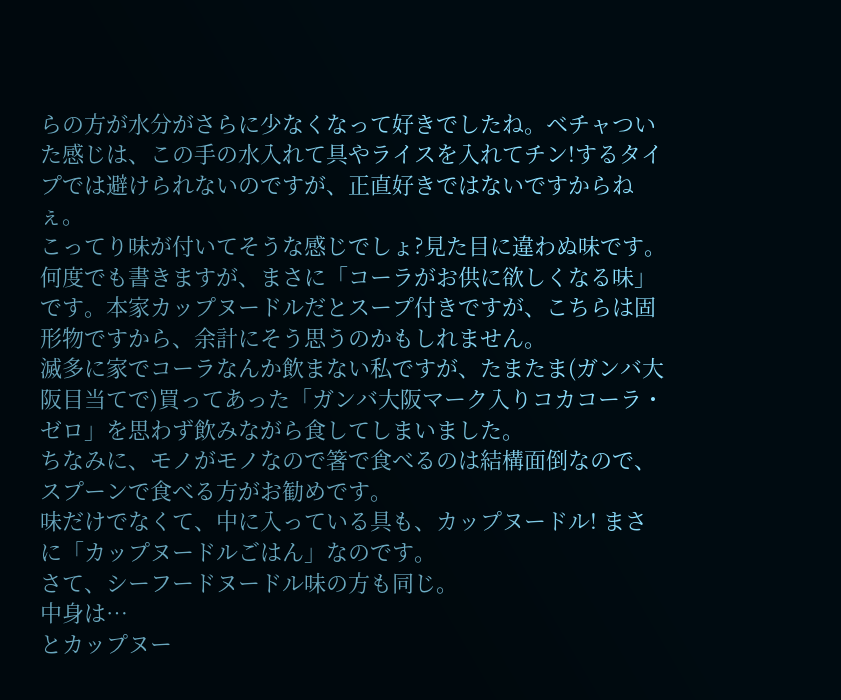らの方が水分がさらに少なくなって好きでしたね。ベチャついた感じは、この手の水入れて具やライスを入れてチン!するタイプでは避けられないのですが、正直好きではないですからねぇ。
こってり味が付いてそうな感じでしょ?見た目に違わぬ味です。何度でも書きますが、まさに「コーラがお供に欲しくなる味」です。本家カップヌードルだとスープ付きですが、こちらは固形物ですから、余計にそう思うのかもしれません。
滅多に家でコーラなんか飲まない私ですが、たまたま(ガンバ大阪目当てで)買ってあった「ガンバ大阪マーク入りコカコーラ・ゼロ」を思わず飲みながら食してしまいました。
ちなみに、モノがモノなので箸で食べるのは結構面倒なので、スプーンで食べる方がお勧めです。
味だけでなくて、中に入っている具も、カップヌードル! まさに「カップヌードルごはん」なのです。
さて、シーフードヌードル味の方も同じ。
中身は…
とカップヌー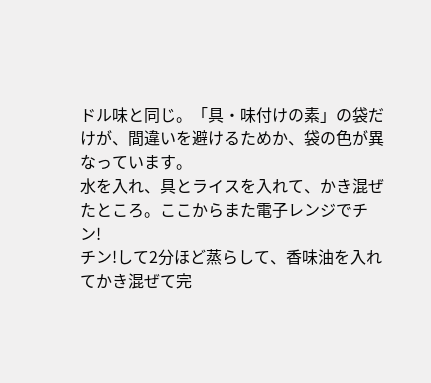ドル味と同じ。「具・味付けの素」の袋だけが、間違いを避けるためか、袋の色が異なっています。
水を入れ、具とライスを入れて、かき混ぜたところ。ここからまた電子レンジでチン!
チン!して2分ほど蒸らして、香味油を入れてかき混ぜて完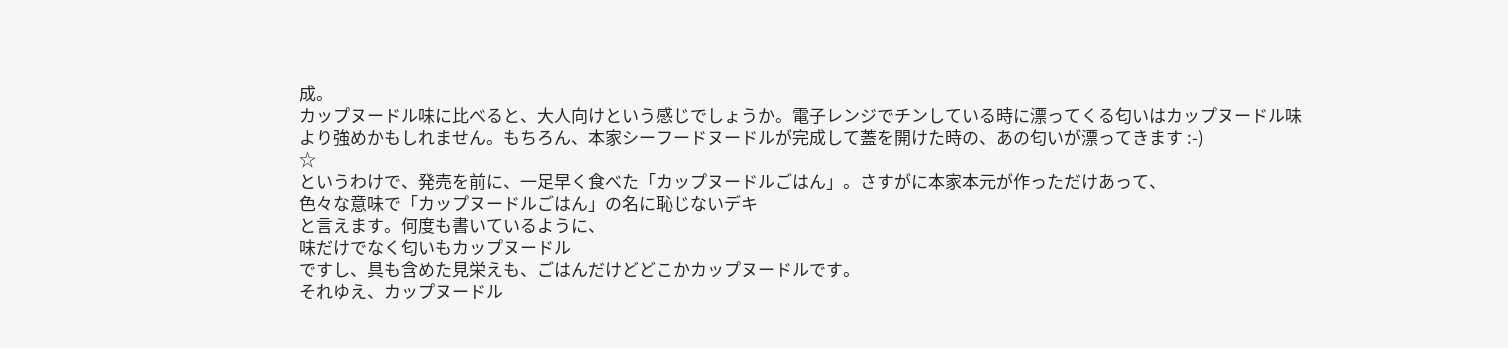成。
カップヌードル味に比べると、大人向けという感じでしょうか。電子レンジでチンしている時に漂ってくる匂いはカップヌードル味より強めかもしれません。もちろん、本家シーフードヌードルが完成して蓋を開けた時の、あの匂いが漂ってきます :-)
☆
というわけで、発売を前に、一足早く食べた「カップヌードルごはん」。さすがに本家本元が作っただけあって、
色々な意味で「カップヌードルごはん」の名に恥じないデキ
と言えます。何度も書いているように、
味だけでなく匂いもカップヌードル
ですし、具も含めた見栄えも、ごはんだけどどこかカップヌードルです。
それゆえ、カップヌードル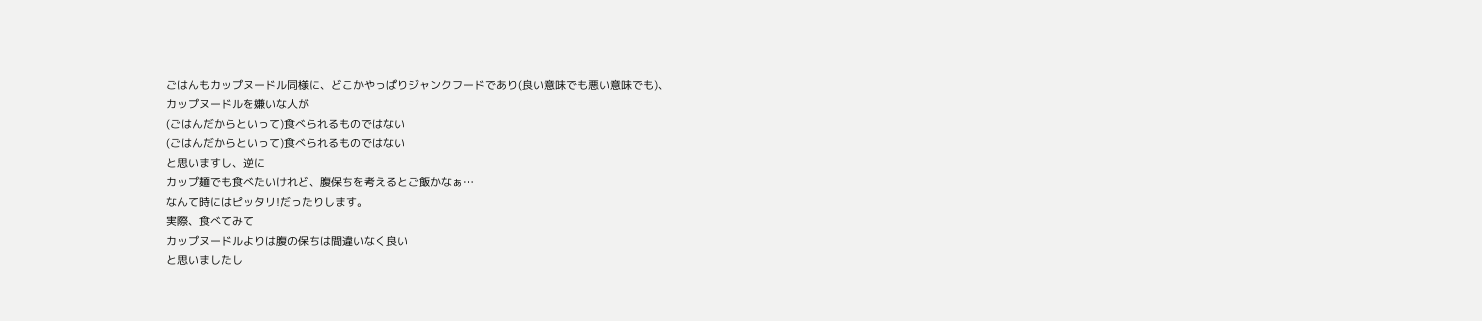ごはんもカップヌードル同様に、どこかやっぱりジャンクフードであり(良い意味でも悪い意味でも)、
カップヌードルを嫌いな人が
(ごはんだからといって)食べられるものではない
(ごはんだからといって)食べられるものではない
と思いますし、逆に
カップ麺でも食べたいけれど、腹保ちを考えるとご飯かなぁ…
なんて時にはピッタリ!だったりします。
実際、食べてみて
カップヌードルよりは腹の保ちは間違いなく良い
と思いましたし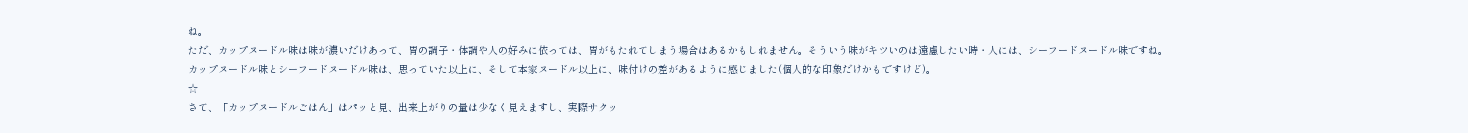ね。
ただ、カップヌードル味は味が濃いだけあって、胃の調子・体調や人の好みに依っては、胃がもたれてしまう場合はあるかもしれません。そういう味がキツいのは遠慮したい時・人には、シーフードヌードル味ですね。
カップヌードル味とシーフードヌードル味は、思っていた以上に、そして本家ヌードル以上に、味付けの差があるように感じました(個人的な印象だけかもですけど)。
☆
さて、「カップヌードルごはん」はパッと見、出来上がりの量は少なく見えますし、実際サクッ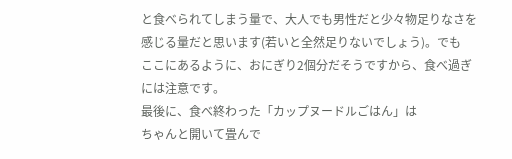と食べられてしまう量で、大人でも男性だと少々物足りなさを感じる量だと思います(若いと全然足りないでしょう)。でも
ここにあるように、おにぎり2個分だそうですから、食べ過ぎには注意です。
最後に、食べ終わった「カップヌードルごはん」は
ちゃんと開いて畳んで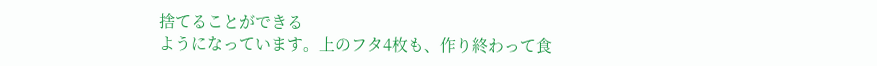捨てることができる
ようになっています。上のフタ4枚も、作り終わって食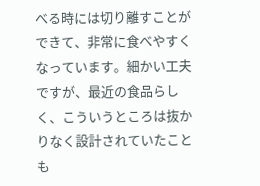べる時には切り離すことができて、非常に食べやすくなっています。細かい工夫ですが、最近の食品らしく、こういうところは抜かりなく設計されていたことも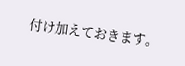付け加えておきます。